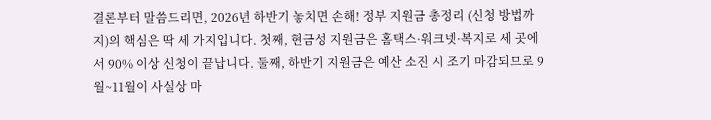결론부터 말씀드리면, 2026년 하반기 놓치면 손해! 정부 지원금 총정리 (신청 방법까지)의 핵심은 딱 세 가지입니다. 첫째, 현금성 지원금은 홈택스·워크넷·복지로 세 곳에서 90% 이상 신청이 끝납니다. 둘째, 하반기 지원금은 예산 소진 시 조기 마감되므로 9월~11월이 사실상 마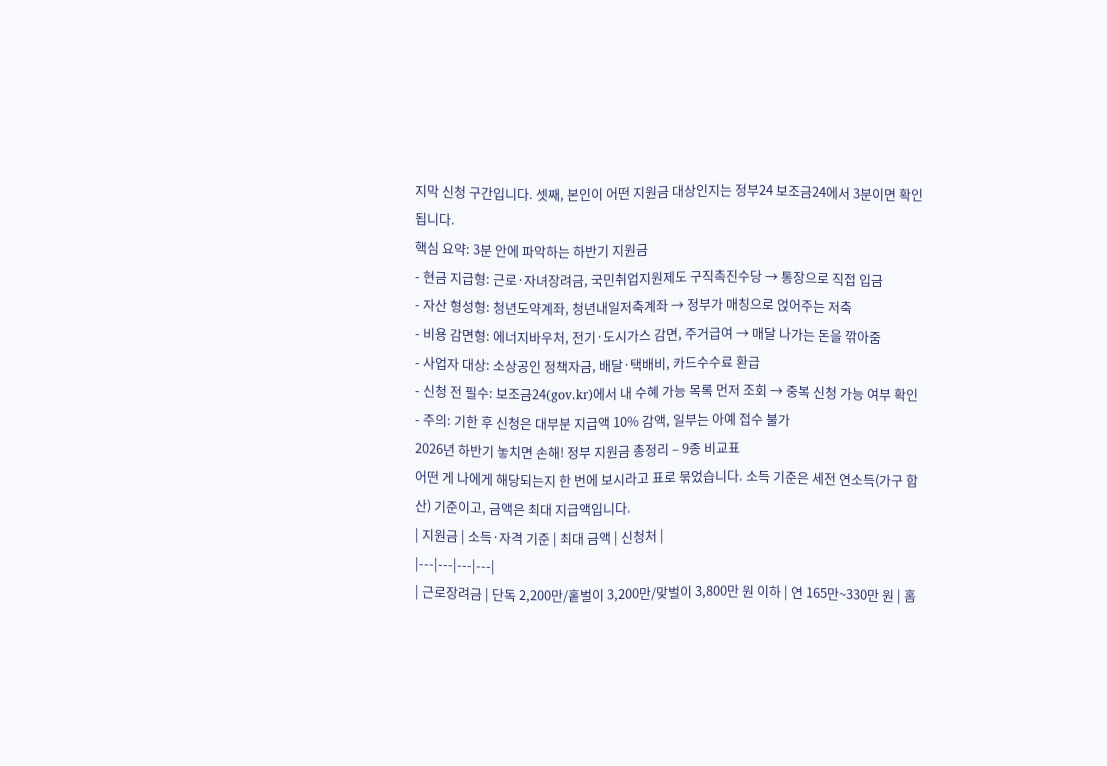지막 신청 구간입니다. 셋째, 본인이 어떤 지원금 대상인지는 정부24 보조금24에서 3분이면 확인됩니다.
핵심 요약: 3분 안에 파악하는 하반기 지원금
- 현금 지급형: 근로·자녀장려금, 국민취업지원제도 구직촉진수당 → 통장으로 직접 입금
- 자산 형성형: 청년도약계좌, 청년내일저축계좌 → 정부가 매칭으로 얹어주는 저축
- 비용 감면형: 에너지바우처, 전기·도시가스 감면, 주거급여 → 매달 나가는 돈을 깎아줌
- 사업자 대상: 소상공인 정책자금, 배달·택배비, 카드수수료 환급
- 신청 전 필수: 보조금24(gov.kr)에서 내 수혜 가능 목록 먼저 조회 → 중복 신청 가능 여부 확인
- 주의: 기한 후 신청은 대부분 지급액 10% 감액, 일부는 아예 접수 불가
2026년 하반기 놓치면 손해! 정부 지원금 총정리 – 9종 비교표
어떤 게 나에게 해당되는지 한 번에 보시라고 표로 묶었습니다. 소득 기준은 세전 연소득(가구 합산) 기준이고, 금액은 최대 지급액입니다.
| 지원금 | 소득·자격 기준 | 최대 금액 | 신청처 |
|---|---|---|---|
| 근로장려금 | 단독 2,200만/홑벌이 3,200만/맞벌이 3,800만 원 이하 | 연 165만~330만 원 | 홈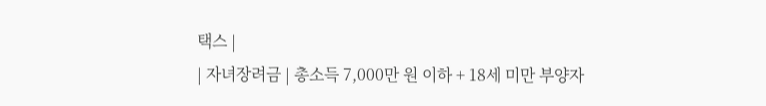택스 |
| 자녀장려금 | 총소득 7,000만 원 이하 + 18세 미만 부양자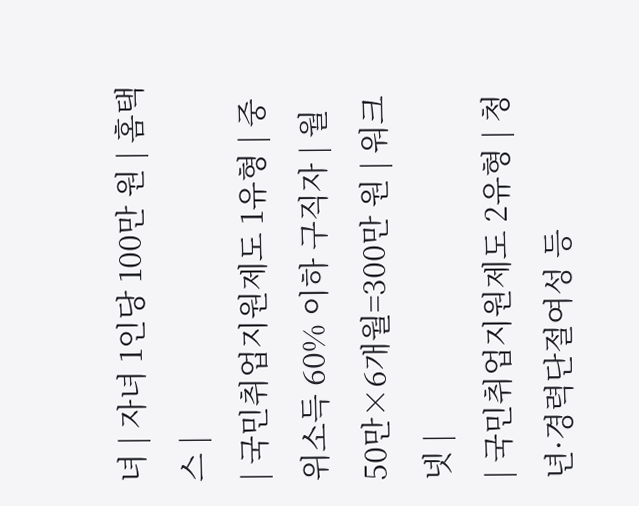녀 | 자녀 1인당 100만 원 | 홈택스 |
| 국민취업지원제도 1유형 | 중위소득 60% 이하 구직자 | 월 50만×6개월=300만 원 | 워크넷 |
| 국민취업지원제도 2유형 | 청년·경력단절여성 등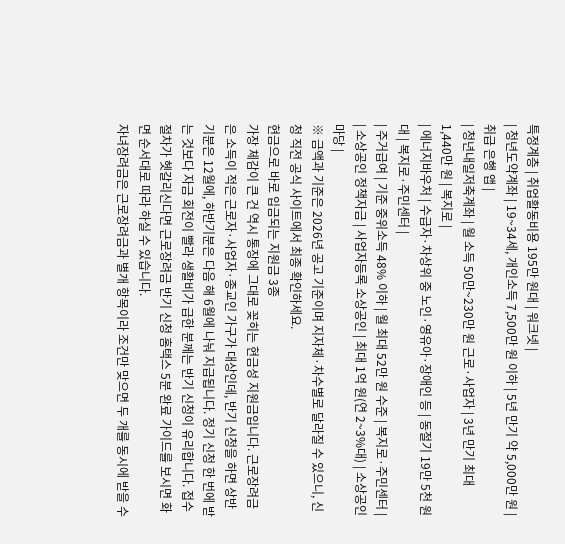특정계층 | 취업활동비용 195만 원대 | 워크넷 |
| 청년도약계좌 | 19~34세, 개인소득 7,500만 원 이하 | 5년 만기 약 5,000만 원 | 취급 은행 앱 |
| 청년내일저축계좌 | 월 소득 50만~230만 원 근로·사업자 | 3년 만기 최대 1,440만 원 | 복지로 |
| 에너지바우처 | 수급자·차상위 중 노인·영유아·장애인 등 | 동절기 19만 5천 원대 | 복지로·주민센터 |
| 주거급여 | 기준 중위소득 48% 이하 | 월 최대 52만 원 수준 | 복지로·주민센터 |
| 소상공인 정책자금 | 사업자등록 소상공인 | 최대 1억 원(연 2~3%대) | 소상공인마당 |
※ 금액과 기준은 2026년 공고 기준이며 지자체·차수별로 달라질 수 있으니, 신청 직전 공식 사이트에서 최종 확인하세요.
현금으로 바로 입금되는 지원금 3종
가장 체감이 큰 건 역시 통장에 그대로 꽂히는 현금성 지원금입니다. 근로장려금은 소득이 적은 근로자·사업자·종교인 가구가 대상인데, 반기 신청을 하면 상반기분은 12월에, 하반기분은 다음 해 6월에 나눠 지급됩니다. 정기 신청 한 번에 받는 것보다 자금 회전이 빨라 생활비가 급한 분께는 반기 신청이 유리합니다. 접수 절차가 헷갈리신다면 근로장려금 반기 신청 홈택스 5분 완료 가이드를 보시면 화면 순서대로 따라 하실 수 있습니다.
자녀장려금은 근로장려금과 별개 항목이라 조건만 맞으면 두 개를 동시에 받을 수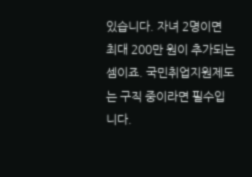있습니다. 자녀 2명이면 최대 200만 원이 추가되는 셈이죠. 국민취업지원제도는 구직 중이라면 필수입니다.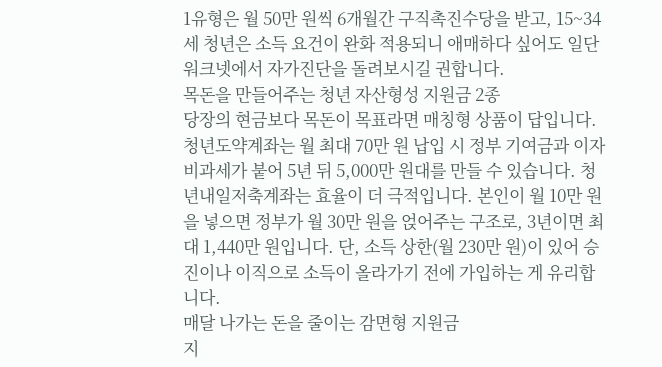1유형은 월 50만 원씩 6개월간 구직촉진수당을 받고, 15~34세 청년은 소득 요건이 완화 적용되니 애매하다 싶어도 일단 워크넷에서 자가진단을 돌려보시길 권합니다.
목돈을 만들어주는 청년 자산형성 지원금 2종
당장의 현금보다 목돈이 목표라면 매칭형 상품이 답입니다. 청년도약계좌는 월 최대 70만 원 납입 시 정부 기여금과 이자 비과세가 붙어 5년 뒤 5,000만 원대를 만들 수 있습니다. 청년내일저축계좌는 효율이 더 극적입니다. 본인이 월 10만 원을 넣으면 정부가 월 30만 원을 얹어주는 구조로, 3년이면 최대 1,440만 원입니다. 단, 소득 상한(월 230만 원)이 있어 승진이나 이직으로 소득이 올라가기 전에 가입하는 게 유리합니다.
매달 나가는 돈을 줄이는 감면형 지원금
지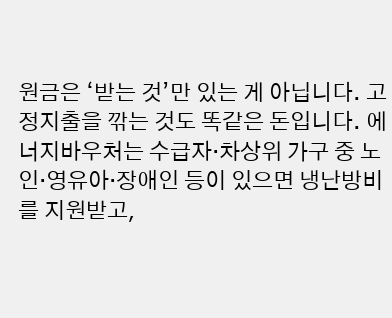원금은 ‘받는 것’만 있는 게 아닙니다. 고정지출을 깎는 것도 똑같은 돈입니다. 에너지바우처는 수급자·차상위 가구 중 노인·영유아·장애인 등이 있으면 냉난방비를 지원받고,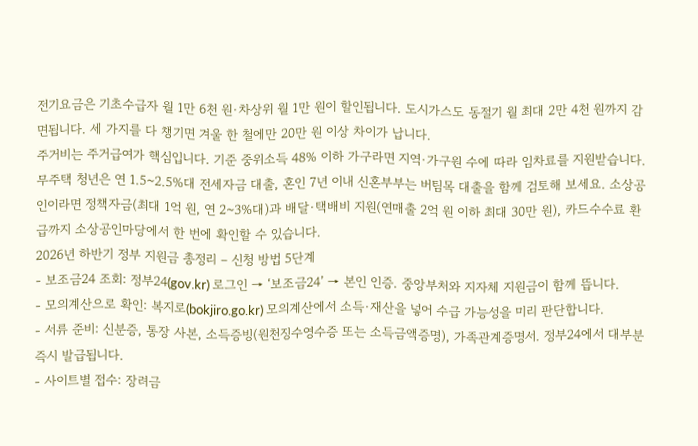전기요금은 기초수급자 월 1만 6천 원·차상위 월 1만 원이 할인됩니다. 도시가스도 동절기 월 최대 2만 4천 원까지 감면됩니다. 세 가지를 다 챙기면 겨울 한 철에만 20만 원 이상 차이가 납니다.
주거비는 주거급여가 핵심입니다. 기준 중위소득 48% 이하 가구라면 지역·가구원 수에 따라 임차료를 지원받습니다. 무주택 청년은 연 1.5~2.5%대 전세자금 대출, 혼인 7년 이내 신혼부부는 버팀목 대출을 함께 검토해 보세요. 소상공인이라면 정책자금(최대 1억 원, 연 2~3%대)과 배달·택배비 지원(연매출 2억 원 이하 최대 30만 원), 카드수수료 환급까지 소상공인마당에서 한 번에 확인할 수 있습니다.
2026년 하반기 정부 지원금 총정리 – 신청 방법 5단계
- 보조금24 조회: 정부24(gov.kr) 로그인 → ‘보조금24’ → 본인 인증. 중앙부처와 지자체 지원금이 함께 뜹니다.
- 모의계산으로 확인: 복지로(bokjiro.go.kr) 모의계산에서 소득·재산을 넣어 수급 가능성을 미리 판단합니다.
- 서류 준비: 신분증, 통장 사본, 소득증빙(원천징수영수증 또는 소득금액증명), 가족관계증명서. 정부24에서 대부분 즉시 발급됩니다.
- 사이트별 접수: 장려금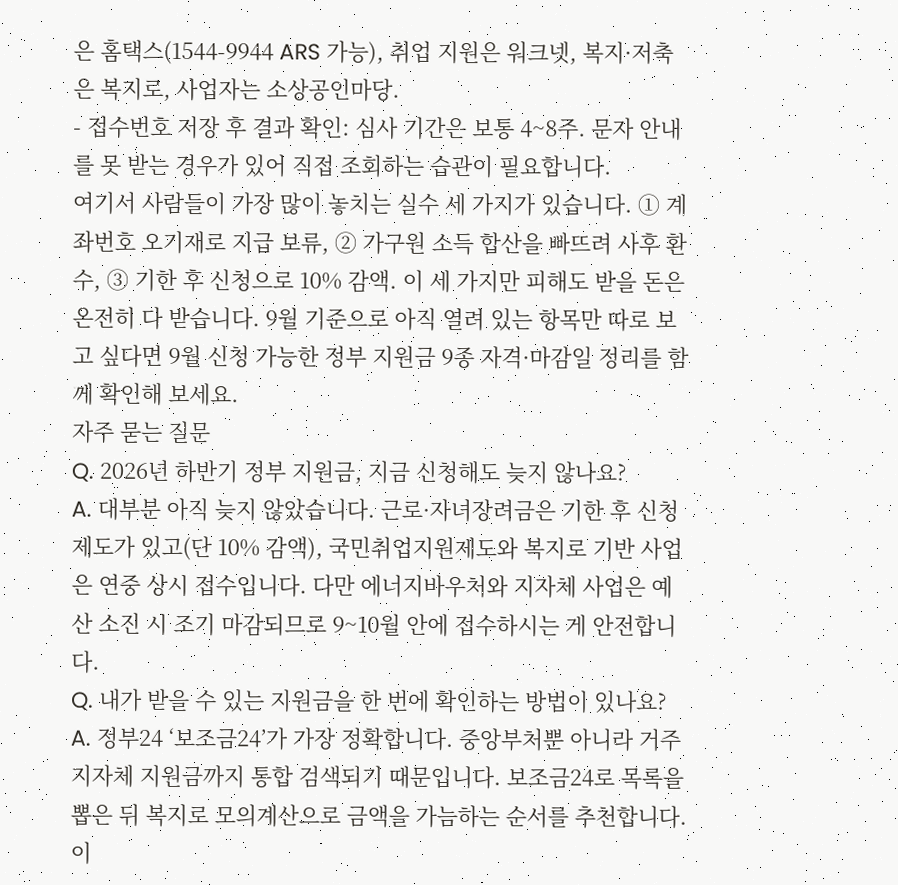은 홈택스(1544-9944 ARS 가능), 취업 지원은 워크넷, 복지·저축은 복지로, 사업자는 소상공인마당.
- 접수번호 저장 후 결과 확인: 심사 기간은 보통 4~8주. 문자 안내를 못 받는 경우가 있어 직접 조회하는 습관이 필요합니다.
여기서 사람들이 가장 많이 놓치는 실수 세 가지가 있습니다. ① 계좌번호 오기재로 지급 보류, ② 가구원 소득 합산을 빠뜨려 사후 환수, ③ 기한 후 신청으로 10% 감액. 이 세 가지만 피해도 받을 돈은 온전히 다 받습니다. 9월 기준으로 아직 열려 있는 항목만 따로 보고 싶다면 9월 신청 가능한 정부 지원금 9종 자격·마감일 정리를 함께 확인해 보세요.
자주 묻는 질문
Q. 2026년 하반기 정부 지원금, 지금 신청해도 늦지 않나요?
A. 대부분 아직 늦지 않았습니다. 근로·자녀장려금은 기한 후 신청 제도가 있고(단 10% 감액), 국민취업지원제도와 복지로 기반 사업은 연중 상시 접수입니다. 다만 에너지바우처와 지자체 사업은 예산 소진 시 조기 마감되므로 9~10월 안에 접수하시는 게 안전합니다.
Q. 내가 받을 수 있는 지원금을 한 번에 확인하는 방법이 있나요?
A. 정부24 ‘보조금24’가 가장 정확합니다. 중앙부처뿐 아니라 거주 지자체 지원금까지 통합 검색되기 때문입니다. 보조금24로 목록을 뽑은 뒤 복지로 모의계산으로 금액을 가늠하는 순서를 추천합니다. 이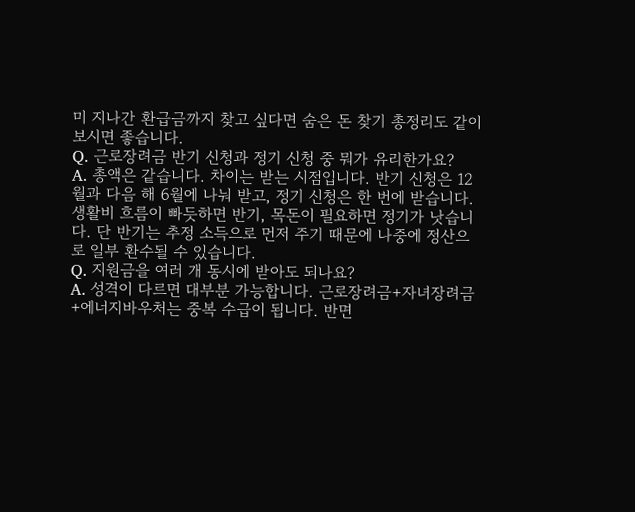미 지나간 환급금까지 찾고 싶다면 숨은 돈 찾기 총정리도 같이 보시면 좋습니다.
Q. 근로장려금 반기 신청과 정기 신청 중 뭐가 유리한가요?
A. 총액은 같습니다. 차이는 받는 시점입니다. 반기 신청은 12월과 다음 해 6월에 나눠 받고, 정기 신청은 한 번에 받습니다. 생활비 흐름이 빠듯하면 반기, 목돈이 필요하면 정기가 낫습니다. 단 반기는 추정 소득으로 먼저 주기 때문에 나중에 정산으로 일부 환수될 수 있습니다.
Q. 지원금을 여러 개 동시에 받아도 되나요?
A. 성격이 다르면 대부분 가능합니다. 근로장려금+자녀장려금+에너지바우처는 중복 수급이 됩니다. 반면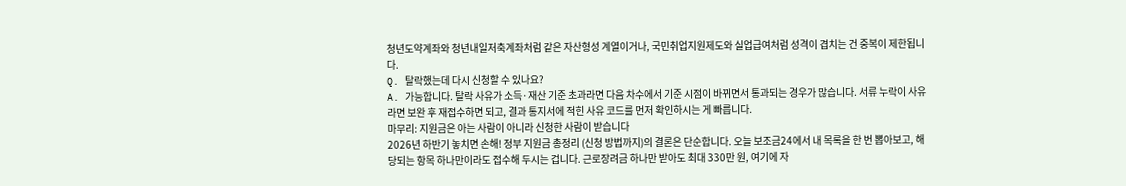청년도약계좌와 청년내일저축계좌처럼 같은 자산형성 계열이거나, 국민취업지원제도와 실업급여처럼 성격이 겹치는 건 중복이 제한됩니다.
Q. 탈락했는데 다시 신청할 수 있나요?
A. 가능합니다. 탈락 사유가 소득·재산 기준 초과라면 다음 차수에서 기준 시점이 바뀌면서 통과되는 경우가 많습니다. 서류 누락이 사유라면 보완 후 재접수하면 되고, 결과 통지서에 적힌 사유 코드를 먼저 확인하시는 게 빠릅니다.
마무리: 지원금은 아는 사람이 아니라 신청한 사람이 받습니다
2026년 하반기 놓치면 손해! 정부 지원금 총정리 (신청 방법까지)의 결론은 단순합니다. 오늘 보조금24에서 내 목록을 한 번 뽑아보고, 해당되는 항목 하나만이라도 접수해 두시는 겁니다. 근로장려금 하나만 받아도 최대 330만 원, 여기에 자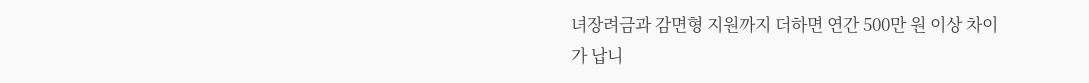녀장려금과 감면형 지원까지 더하면 연간 500만 원 이상 차이가 납니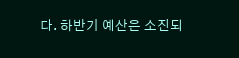다. 하반기 예산은 소진되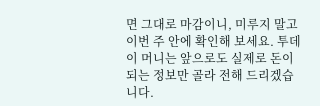면 그대로 마감이니, 미루지 말고 이번 주 안에 확인해 보세요. 투데이 머니는 앞으로도 실제로 돈이 되는 정보만 골라 전해 드리겠습니다.